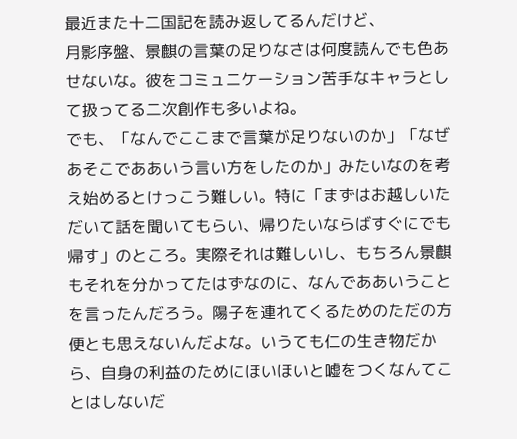最近また十二国記を読み返してるんだけど、
月影序盤、景麒の言葉の足りなさは何度読んでも色あせないな。彼をコミュニケーション苦手なキャラとして扱ってる二次創作も多いよね。
でも、「なんでここまで言葉が足りないのか」「なぜあそこでああいう言い方をしたのか」みたいなのを考え始めるとけっこう難しい。特に「まずはお越しいただいて話を聞いてもらい、帰りたいならばすぐにでも帰す」のところ。実際それは難しいし、もちろん景麒もそれを分かってたはずなのに、なんでああいうことを言ったんだろう。陽子を連れてくるためのただの方便とも思えないんだよな。いうても仁の生き物だから、自身の利益のためにほいほいと嘘をつくなんてことはしないだ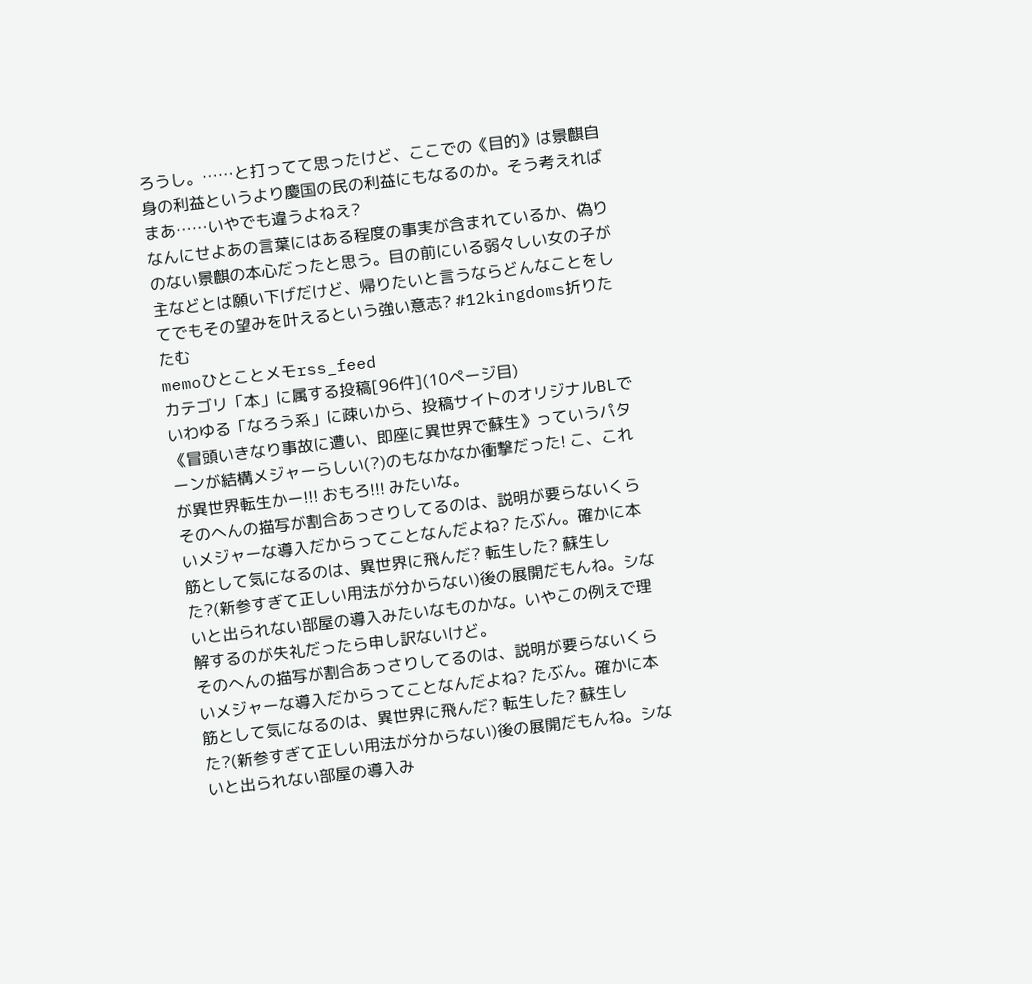ろうし。……と打ってて思ったけど、ここでの《目的》は景麒自身の利益というより慶国の民の利益にもなるのか。そう考えればまあ……いやでも違うよねえ?
なんにせよあの言葉にはある程度の事実が含まれているか、偽りのない景麒の本心だったと思う。目の前にいる弱々しい女の子が主などとは願い下げだけど、帰りたいと言うならどんなことをしてでもその望みを叶えるという強い意志? #12kingdoms折りたたむ
memoひとことメモrss_feed
カテゴリ「本」に属する投稿[96件](10ページ目)
いわゆる「なろう系」に疎いから、投稿サイトのオリジナルBLで《冒頭いきなり事故に遭い、即座に異世界で蘇生》っていうパターンが結構メジャーらしい(?)のもなかなか衝撃だった! こ、これが異世界転生かー!!! おもろ!!! みたいな。
そのへんの描写が割合あっさりしてるのは、説明が要らないくらいメジャーな導入だからってことなんだよね? たぶん。確かに本筋として気になるのは、異世界に飛んだ? 転生した? 蘇生した?(新参すぎて正しい用法が分からない)後の展開だもんね。シないと出られない部屋の導入みたいなものかな。いやこの例えで理解するのが失礼だったら申し訳ないけど。
そのへんの描写が割合あっさりしてるのは、説明が要らないくらいメジャーな導入だからってことなんだよね? たぶん。確かに本筋として気になるのは、異世界に飛んだ? 転生した? 蘇生した?(新参すぎて正しい用法が分からない)後の展開だもんね。シないと出られない部屋の導入み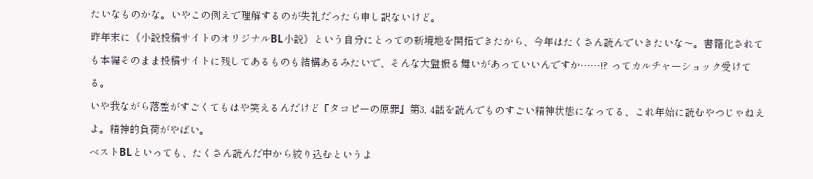たいなものかな。いやこの例えで理解するのが失礼だったら申し訳ないけど。
昨年末に《小説投稿サイトのオリジナルBL小説》という自分にとっての新境地を開拓できたから、今年はたくさん読んでいきたいな〜。書籍化されても本編そのまま投稿サイトに残してあるものも結構あるみたいで、そんな大盤振る舞いがあっていいんですか……!? ってカルチャーショック受けてる。
いや我ながら落差がすごくてもはや笑えるんだけど『タコピーの原罪』第3, 4話を読んでものすごい精神状態になってる、これ年始に読むやつじゃねえよ。精神的負荷がやばい。
ベストBLといっても、たくさん読んだ中から絞り込むというよ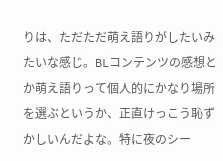りは、ただただ萌え語りがしたいみたいな感じ。BLコンテンツの感想とか萌え語りって個人的にかなり場所を選ぶというか、正直けっこう恥ずかしいんだよな。特に夜のシー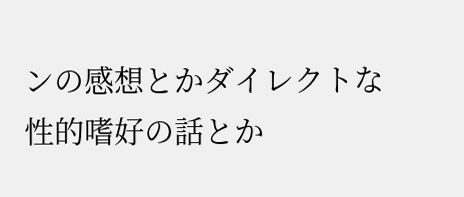ンの感想とかダイレクトな性的嗜好の話とか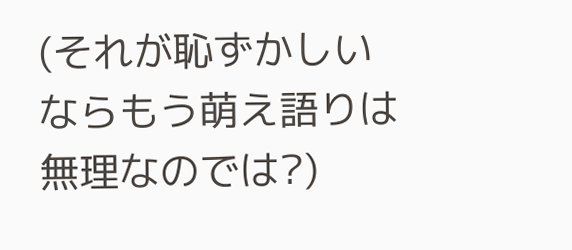(それが恥ずかしいならもう萌え語りは無理なのでは?)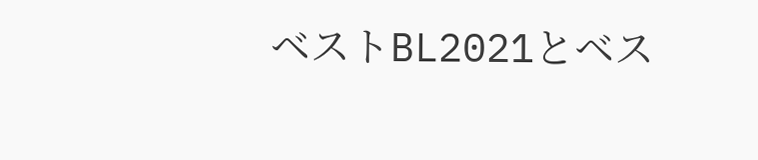ベストBL2021とベス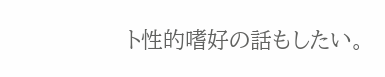ト性的嗜好の話もしたい。